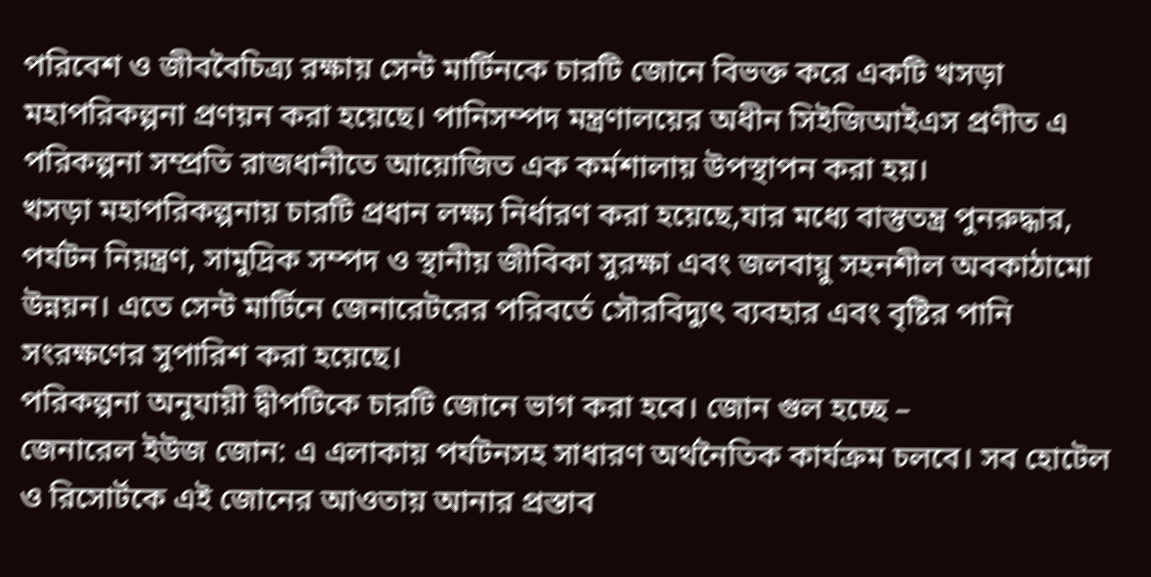পরিবেশ ও জীববৈচিত্র্য রক্ষায় সেন্ট মার্টিনকে চারটি জোনে বিভক্ত করে একটি খসড়া মহাপরিকল্পনা প্রণয়ন করা হয়েছে। পানিসম্পদ মন্ত্রণালয়ের অধীন সিইজিআইএস প্রণীত এ পরিকল্পনা সম্প্রতি রাজধানীতে আয়োজিত এক কর্মশালায় উপস্থাপন করা হয়।
খসড়া মহাপরিকল্পনায় চারটি প্রধান লক্ষ্য নির্ধারণ করা হয়েছে,যার মধ্যে বাস্তুতন্ত্র পুনরুদ্ধার, পর্যটন নিয়ন্ত্রণ, সামুদ্রিক সম্পদ ও স্থানীয় জীবিকা সুরক্ষা এবং জলবায়ু সহনশীল অবকাঠামো উন্নয়ন। এতে সেন্ট মার্টিনে জেনারেটরের পরিবর্তে সৌরবিদ্যুৎ ব্যবহার এবং বৃষ্টির পানি সংরক্ষণের সুপারিশ করা হয়েছে।
পরিকল্পনা অনুযায়ী দ্বীপটিকে চারটি জোনে ভাগ করা হবে। জোন গুল হচ্ছে –
জেনারেল ইউজ জোন: এ এলাকায় পর্যটনসহ সাধারণ অর্থনৈতিক কার্যক্রম চলবে। সব হোটেল ও রিসোর্টকে এই জোনের আওতায় আনার প্রস্তাব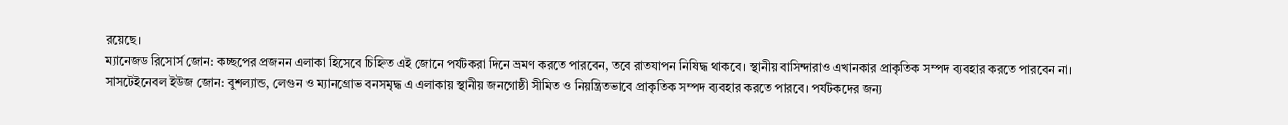রয়েছে।
ম্যানেজড রিসোর্স জোন: কচ্ছপের প্রজনন এলাকা হিসেবে চিহ্নিত এই জোনে পর্যটকরা দিনে ভ্রমণ করতে পারবেন, তবে রাতযাপন নিষিদ্ধ থাকবে। স্থানীয় বাসিন্দারাও এখানকার প্রাকৃতিক সম্পদ ব্যবহার করতে পারবেন না।
সাসটেইনেবল ইউজ জোন: বুশল্যান্ড, লেগুন ও ম্যানগ্রোভ বনসমৃদ্ধ এ এলাকায় স্থানীয় জনগোষ্ঠী সীমিত ও নিয়ন্ত্রিতভাবে প্রাকৃতিক সম্পদ ব্যবহার করতে পারবে। পর্যটকদের জন্য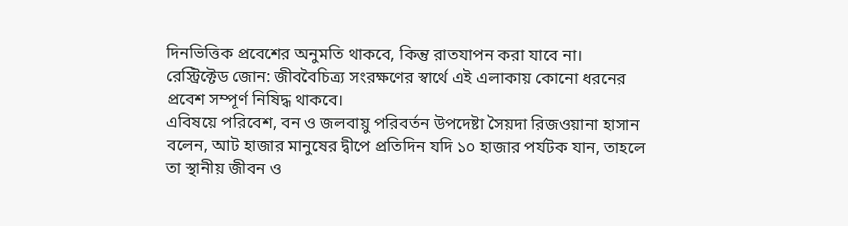দিনভিত্তিক প্রবেশের অনুমতি থাকবে, কিন্তু রাতযাপন করা যাবে না।
রেস্ট্রিক্টেড জোন: জীববৈচিত্র্য সংরক্ষণের স্বার্থে এই এলাকায় কোনো ধরনের প্রবেশ সম্পূর্ণ নিষিদ্ধ থাকবে।
এবিষয়ে পরিবেশ, বন ও জলবায়ু পরিবর্তন উপদেষ্টা সৈয়দা রিজওয়ানা হাসান বলেন, আট হাজার মানুষের দ্বীপে প্রতিদিন যদি ১০ হাজার পর্যটক যান, তাহলে তা স্থানীয় জীবন ও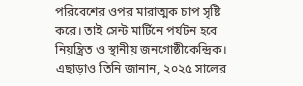পরিবেশের ওপর মারাত্মক চাপ সৃষ্টি করে। তাই সেন্ট মার্টিনে পর্যটন হবে নিয়ন্ত্রিত ও স্থানীয় জনগোষ্ঠীকেন্দ্রিক।
এছাড়াও তিনি জানান, ২০২৫ সালের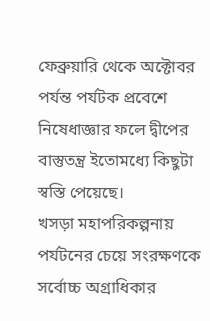ফেব্রুয়ারি থেকে অক্টোবর পর্যন্ত পর্যটক প্রবেশে নিষেধাজ্ঞার ফলে দ্বীপের বাস্তুতন্ত্র ইতোমধ্যে কিছুটা স্বস্তি পেয়েছে।
খসড়া মহাপরিকল্পনায় পর্যটনের চেয়ে সংরক্ষণকে সর্বোচ্চ অগ্রাধিকার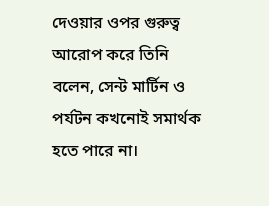দেওয়ার ওপর গুরুত্ব আরোপ করে তিনি বলেন, সেন্ট মার্টিন ও পর্যটন কখনোই সমার্থক হতে পারে না।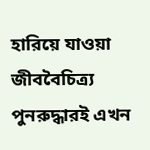হারিয়ে যাওয়া জীববৈচিত্র্য পুনরুদ্ধারই এখন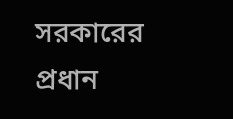সরকারের প্রধান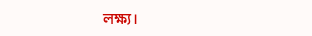লক্ষ্য।